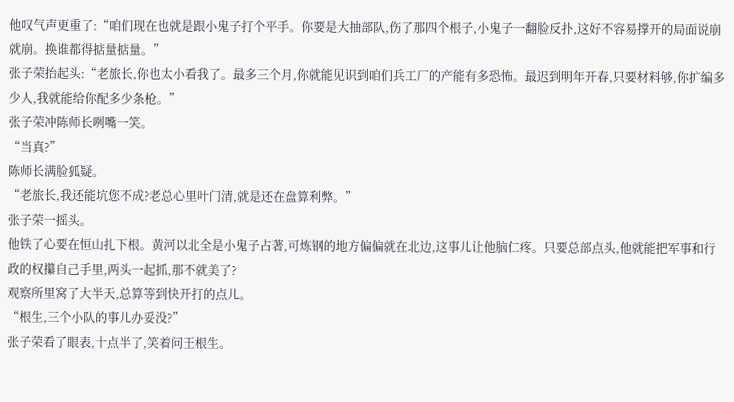他叹气声更重了:“咱们现在也就是跟小鬼子打个平手。你要是大抽部队,伤了那四个根子,小鬼子一翻脸反扑,这好不容易撑开的局面说崩就崩。换谁都得掂量掂量。”
张子荣抬起头:“老旅长,你也太小看我了。最多三个月,你就能见识到咱们兵工厂的产能有多恐怖。最迟到明年开春,只要材料够,你扩编多少人,我就能给你配多少条枪。”
张子荣冲陈师长咧嘴一笑。
“当真?”
陈师长满脸狐疑。
“老旅长,我还能坑您不成?老总心里叶门清,就是还在盘算利弊。”
张子荣一摇头。
他铁了心要在恒山扎下根。黄河以北全是小鬼子占著,可炼钢的地方偏偏就在北边,这事儿让他脑仁疼。只要总部点头,他就能把军事和行政的权攥自己手里,两头一起抓,那不就美了?
观察所里窝了大半天,总算等到快开打的点儿。
“根生,三个小队的事儿办妥没?”
张子荣看了眼表,十点半了,笑着问王根生。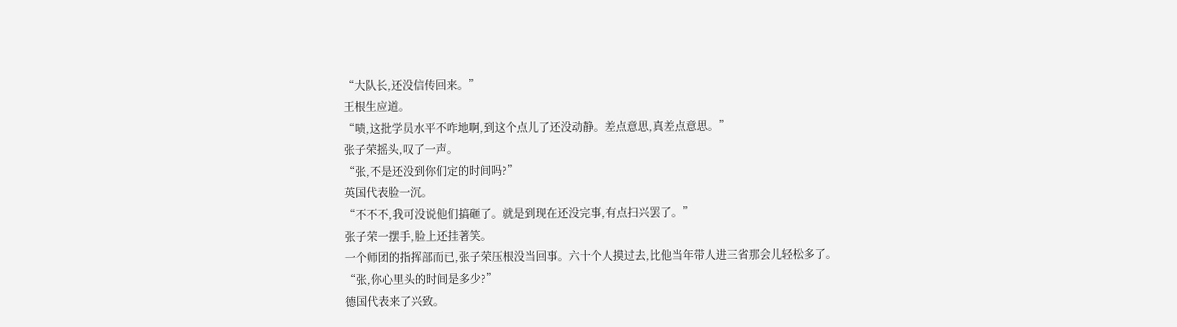“大队长,还没信传回来。”
王根生应道。
“啧,这批学员水平不咋地啊,到这个点儿了还没动静。差点意思,真差点意思。”
张子荣摇头,叹了一声。
“张,不是还没到你们定的时间吗?”
英国代表脸一沉。
“不不不,我可没说他们搞砸了。就是到现在还没完事,有点扫兴罢了。”
张子荣一摆手,脸上还挂著笑。
一个师团的指挥部而已,张子荣压根没当回事。六十个人摸过去,比他当年带人进三省那会儿轻松多了。
“张,你心里头的时间是多少?”
德国代表来了兴致。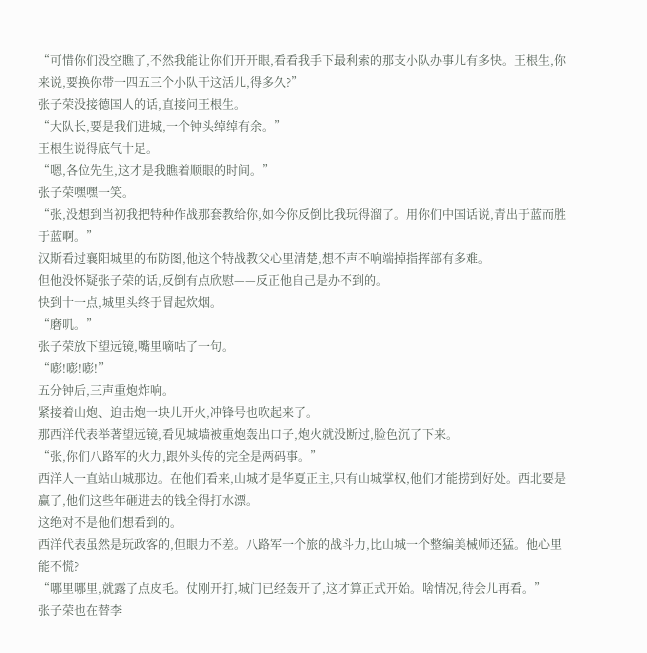“可惜你们没空瞧了,不然我能让你们开开眼,看看我手下最利索的那支小队办事儿有多快。王根生,你来说,要换你带一四五三个小队干这活儿,得多久?”
张子荣没接德国人的话,直接问王根生。
“大队长,要是我们进城,一个钟头绰绰有余。”
王根生说得底气十足。
“嗯,各位先生,这才是我瞧着顺眼的时间。”
张子荣嘿嘿一笑。
“张,没想到当初我把特种作战那套教给你,如今你反倒比我玩得溜了。用你们中国话说,青出于蓝而胜于蓝啊。”
汉斯看过襄阳城里的布防图,他这个特战教父心里清楚,想不声不响端掉指挥部有多难。
但他没怀疑张子荣的话,反倒有点欣慰——反正他自己是办不到的。
快到十一点,城里头终于冒起炊烟。
“磨叽。”
张子荣放下望远镜,嘴里嘀咕了一句。
“嘭!嘭!嘭!”
五分钟后,三声重炮炸响。
紧接着山炮、迫击炮一块儿开火,冲锋号也吹起来了。
那西洋代表举著望远镜,看见城墙被重炮轰出口子,炮火就没断过,脸色沉了下来。
“张,你们八路军的火力,跟外头传的完全是两码事。”
西洋人一直站山城那边。在他们看来,山城才是华夏正主,只有山城掌权,他们才能捞到好处。西北要是赢了,他们这些年砸进去的钱全得打水漂。
这绝对不是他们想看到的。
西洋代表虽然是玩政客的,但眼力不差。八路军一个旅的战斗力,比山城一个整编美械师还猛。他心里能不慌?
“哪里哪里,就露了点皮毛。仗刚开打,城门已经轰开了,这才算正式开始。啥情况,待会儿再看。”
张子荣也在替李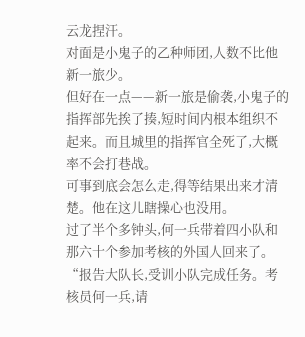云龙捏汗。
对面是小鬼子的乙种师团,人数不比他新一旅少。
但好在一点——新一旅是偷袭,小鬼子的指挥部先挨了揍,短时间内根本组织不起来。而且城里的指挥官全死了,大概率不会打巷战。
可事到底会怎么走,得等结果出来才清楚。他在这儿瞎操心也没用。
过了半个多钟头,何一兵带着四小队和那六十个参加考核的外国人回来了。
“报告大队长,受训小队完成任务。考核员何一兵,请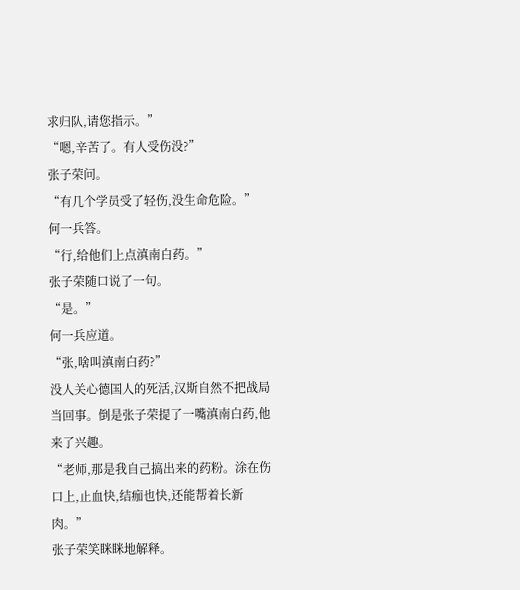求归队,请您指示。”
“嗯,辛苦了。有人受伤没?”
张子荣问。
“有几个学员受了轻伤,没生命危险。”
何一兵答。
“行,给他们上点滇南白药。”
张子荣随口说了一句。
“是。”
何一兵应道。
“张,啥叫滇南白药?”
没人关心德国人的死活,汉斯自然不把战局当回事。倒是张子荣提了一嘴滇南白药,他来了兴趣。
“老师,那是我自己搞出来的药粉。涂在伤口上,止血快,结痂也快,还能帮着长新肉。”
张子荣笑眯眯地解释。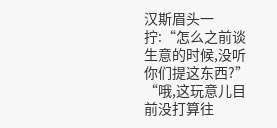汉斯眉头一拧:“怎么之前谈生意的时候,没听你们提这东西?”
“哦,这玩意儿目前没打算往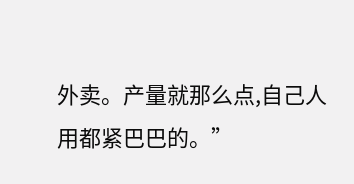外卖。产量就那么点,自己人用都紧巴巴的。”